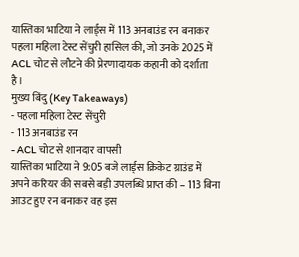यास्तिका भाटिया ने लार्ड्स में 113 अनबाउंड रन बनाकर पहला महिला टेस्ट सेंचुरी हासिल की, जो उनके 2025 में ACL चोट से लौटने की प्रेरणादायक कहानी को दर्शाता है।
मुख्य बिंदु (Key Takeaways)
- पहला महिला टेस्ट सेंचुरी
- 113 अनबाउंड रन
- ACL चोट से शानदार वापसी
यास्तिका भाटिया ने 9:05 बजे लार्ड्स क्रिकेट ग्राउंड में अपने करियर की सबसे बड़ी उपलब्धि प्राप्त की – 113 बिना आउट हुए रन बनाकर वह इस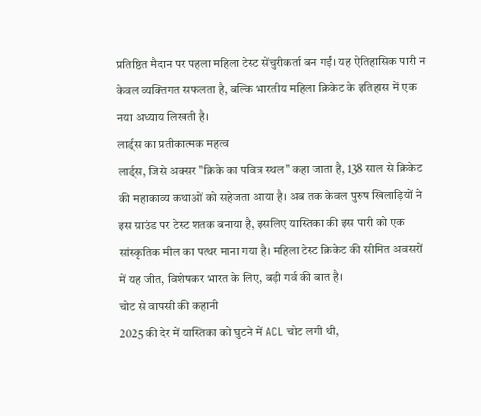प्रतिष्ठित मैदान पर पहला महिला टेस्ट सेंचुरीकर्ता बन गईं। यह ऐतिहासिक पारी न केवल व्यक्तिगत सफलता है, बल्कि भारतीय महिला क्रिकेट के इतिहास में एक नया अध्याय लिखती है।
लार्ड्स का प्रतीकात्मक महत्व
लार्ड्स, जिसे अक्सर "क्रिके का पवित्र स्थल" कहा जाता है, 138 साल से क्रिकेट की महाकाव्य कथाओं को सहेजता आया है। अब तक केवल पुरुष खिलाड़ियों ने इस ग्राउंड पर टेस्ट शतक बनाया है, इसलिए यास्तिका की इस पारी को एक सांस्कृतिक मील का पत्थर माना गया है। महिला टेस्ट क्रिकेट की सीमित अवसरों में यह जीत, विशेषकर भारत के लिए, बड़ी गर्व की बात है।
चोट से वापसी की कहानी
2025 की देर में यास्तिका को घुटने में ACL चोट लगी थी,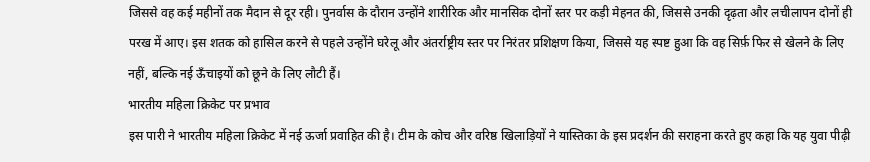जिससे वह कई महीनों तक मैदान से दूर रही। पुनर्वास के दौरान उन्होंने शारीरिक और मानसिक दोनों स्तर पर कड़ी मेहनत की, जिससे उनकी दृढ़ता और लचीलापन दोनों ही परख में आए। इस शतक को हासिल करने से पहले उन्होंने घरेलू और अंतर्राष्ट्रीय स्तर पर निरंतर प्रशिक्षण किया, जिससे यह स्पष्ट हुआ कि वह सिर्फ़ फिर से खेलने के लिए नहीं, बल्कि नई ऊँचाइयों को छूने के लिए लौटी हैं।
भारतीय महिला क्रिकेट पर प्रभाव
इस पारी ने भारतीय महिला क्रिकेट में नई ऊर्जा प्रवाहित की है। टीम के कोच और वरिष्ठ खिलाड़ियों ने यास्तिका के इस प्रदर्शन की सराहना करते हुए कहा कि यह युवा पीढ़ी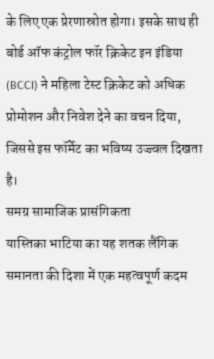के लिए एक प्रेरणास्रोत होगा। इसके साथ ही बोर्ड ऑफ कंट्रोल फॉर क्रिकेट इन इंडिया (BCCI) ने महिला टेस्ट क्रिकेट को अधिक प्रोमोशन और निवेश देने का वचन दिया, जिससे इस फॉर्मेट का भविष्य उज्ज्वल दिखता है।
समग्र सामाजिक प्रासंगिकता
यास्तिका भाटिया का यह शतक लैंगिक समानता की दिशा में एक महत्वपूर्ण कदम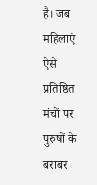है। जब महिलाएं ऐसे प्रतिष्ठित मंचों पर पुरुषों के बराबर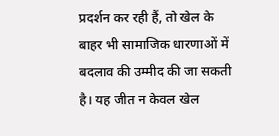प्रदर्शन कर रही हैं, तो खेल के बाहर भी सामाजिक धारणाओं में बदलाव की उम्मीद की जा सकती है। यह जीत न केवल खेल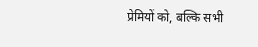प्रेमियों को, बल्कि सभी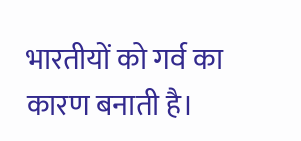भारतीयों को गर्व का कारण बनाती है।